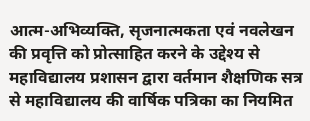आत्म-अभिव्यक्ति, सृजनात्मकता एवं नवलेखन की प्रवृत्ति को प्रोत्साहित करने के उद्देश्य से महाविद्यालय प्रशासन द्वारा वर्तमान शैक्षणिक सत्र से महाविद्यालय की वार्षिक पत्रिका का नियमित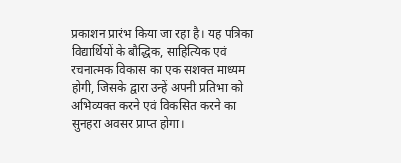प्रकाशन प्रारंभ किया जा रहा है। यह पत्रिका विद्यार्थियों के बौद्धिक, साहित्यिक एवं रचनात्मक विकास का एक सशक्त माध्यम होगी, जिसके द्वारा उन्हें अपनी प्रतिभा को अभिव्यक्त करने एवं विकसित करने का सुनहरा अवसर प्राप्त होगा।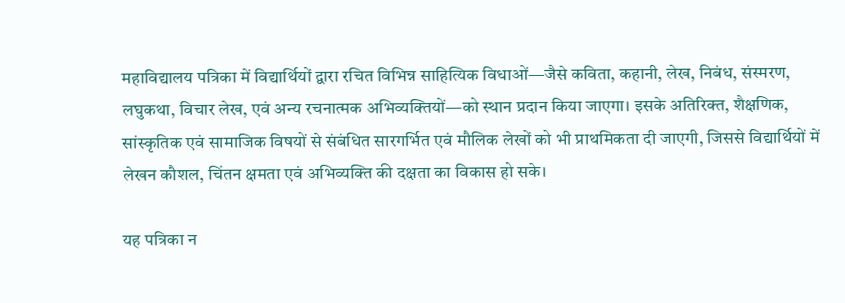महाविद्यालय पत्रिका में विद्यार्थियों द्वारा रचित विभिन्न साहित्यिक विधाओं—जैसे कविता, कहानी, लेख, निबंध, संस्मरण, लघुकथा, विचार लेख, एवं अन्य रचनात्मक अभिव्यक्तियों—को स्थान प्रदान किया जाएगा। इसके अतिरिक्त, शैक्षणिक, सांस्कृतिक एवं सामाजिक विषयों से संबंधित सारगर्भित एवं मौलिक लेखों को भी प्राथमिकता दी जाएगी, जिससे विद्यार्थियों में लेखन कौशल, चिंतन क्षमता एवं अभिव्यक्ति की दक्षता का विकास हो सके।

यह पत्रिका न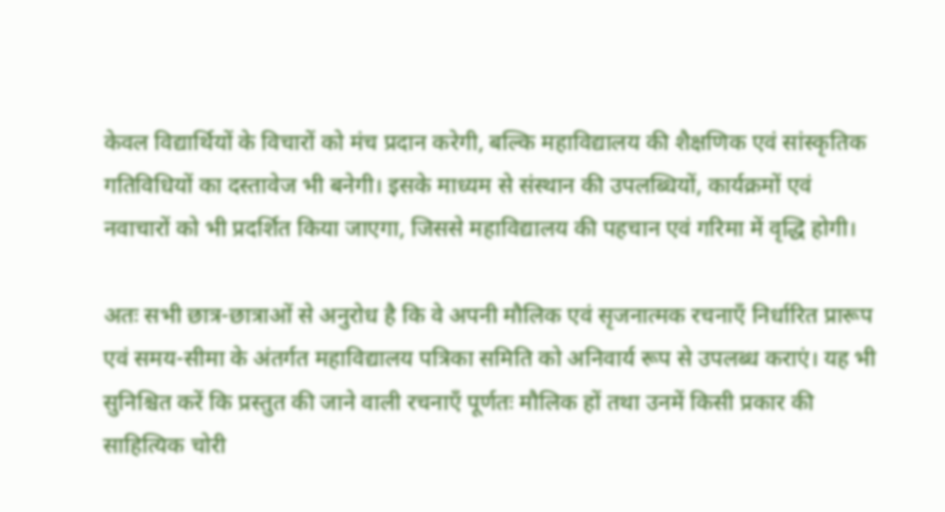केवल विद्यार्थियों के विचारों को मंच प्रदान करेगी, बल्कि महाविद्यालय की शैक्षणिक एवं सांस्कृतिक गतिविधियों का दस्तावेज भी बनेगी। इसके माध्यम से संस्थान की उपलब्धियों, कार्यक्रमों एवं नवाचारों को भी प्रदर्शित किया जाएगा, जिससे महाविद्यालय की पहचान एवं गरिमा में वृद्धि होगी।

अतः सभी छात्र-छात्राओं से अनुरोध है कि वे अपनी मौलिक एवं सृजनात्मक रचनाएँ निर्धारित प्रारूप एवं समय-सीमा के अंतर्गत महाविद्यालय पत्रिका समिति को अनिवार्य रूप से उपलब्ध कराएं। यह भी सुनिश्चित करें कि प्रस्तुत की जाने वाली रचनाएँ पूर्णतः मौलिक हों तथा उनमें किसी प्रकार की साहित्यिक चोरी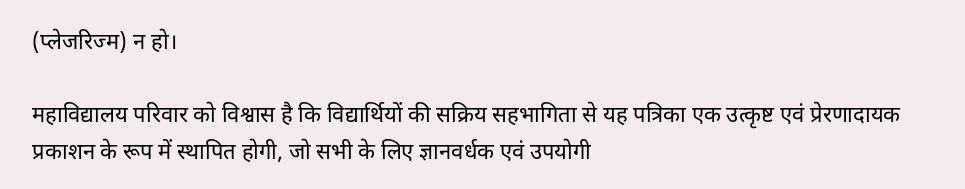(प्लेजरिज्म) न हो।

महाविद्यालय परिवार को विश्वास है कि विद्यार्थियों की सक्रिय सहभागिता से यह पत्रिका एक उत्कृष्ट एवं प्रेरणादायक प्रकाशन के रूप में स्थापित होगी, जो सभी के लिए ज्ञानवर्धक एवं उपयोगी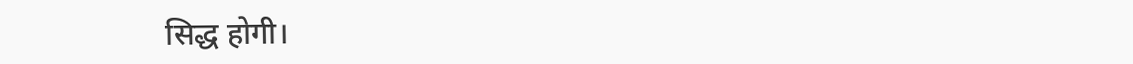सिद्ध होगी।